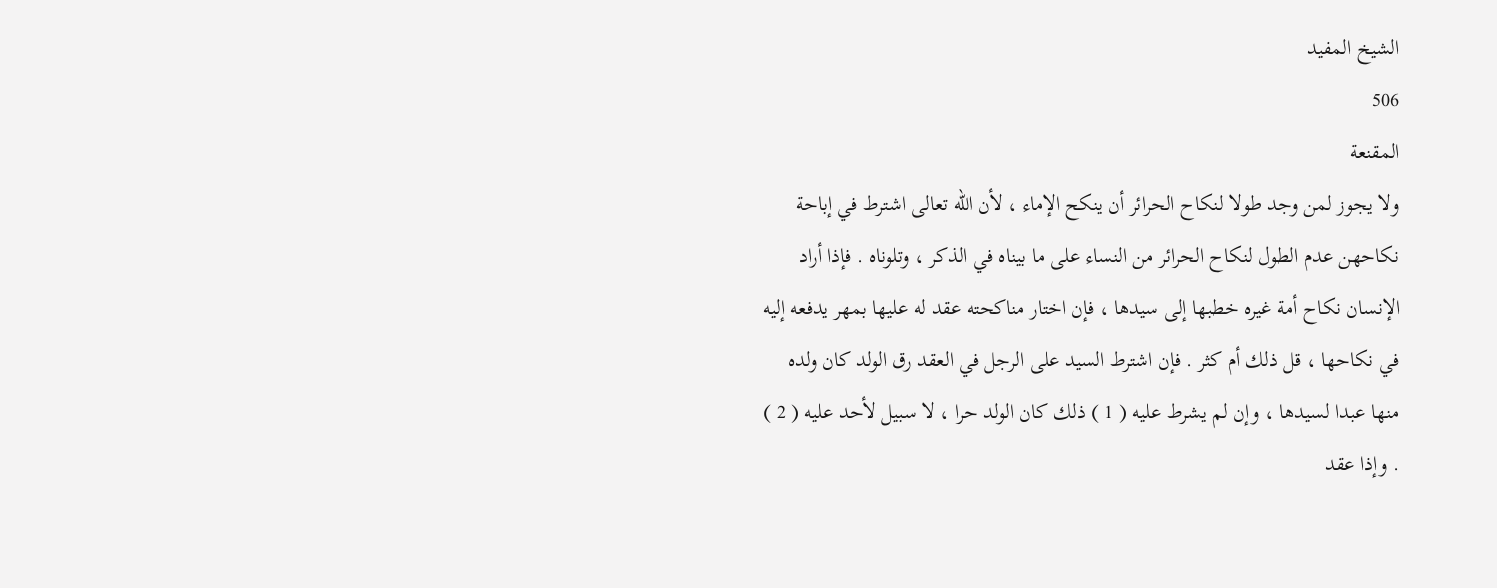الشيخ المفيد
506
المقنعة
ولا يجوز لمن وجد طولا لنكاح الحرائر أن ينكح الإماء ، لأن الله تعالى اشترط في إباحة نكاحهن عدم الطول لنكاح الحرائر من النساء على ما بيناه في الذكر ، وتلوناه . فإذا أراد الإنسان نكاح أمة غيره خطبها إلى سيدها ، فإن اختار مناكحته عقد له عليها بمهر يدفعه إليه في نكاحها ، قل ذلك أم كثر . فإن اشترط السيد على الرجل في العقد رق الولد كان ولده منها عبدا لسيدها ، وإن لم يشرط عليه ( 1 ) ذلك كان الولد حرا ، لا سبيل لأحد عليه ( 2 ) . وإذا عقد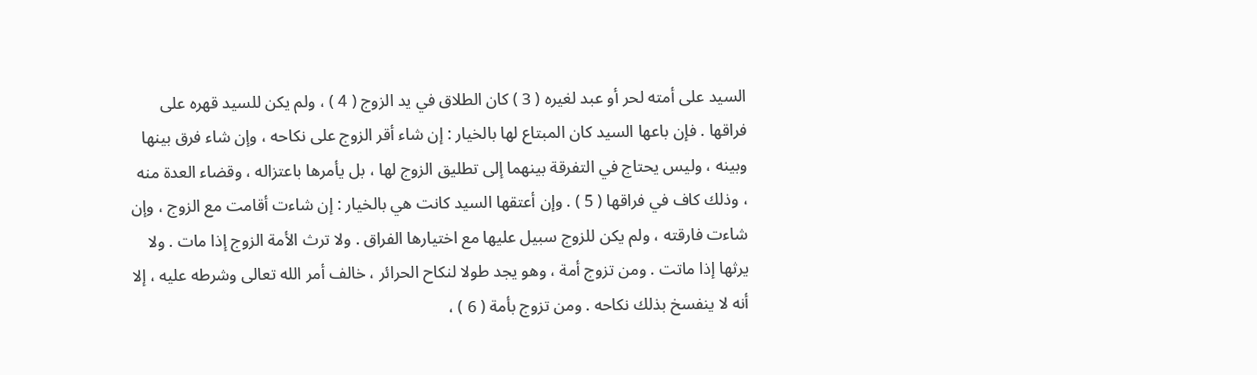السيد على أمته لحر أو عبد لغيره ( 3 ) كان الطلاق في يد الزوج ( 4 ) ، ولم يكن للسيد قهره على فراقها . فإن باعها السيد كان المبتاع لها بالخيار : إن شاء أقر الزوج على نكاحه ، وإن شاء فرق بينها وبينه ، وليس يحتاج في التفرقة بينهما إلى تطليق الزوج لها ، بل يأمرها باعتزاله ، وقضاء العدة منه ، وذلك كاف في فراقها ( 5 ) . وإن أعتقها السيد كانت هي بالخيار : إن شاءت أقامت مع الزوج ، وإن شاءت فارقته ، ولم يكن للزوج سبيل عليها مع اختيارها الفراق . ولا ترث الأمة الزوج إذا مات . ولا يرثها إذا ماتت . ومن تزوج أمة ، وهو يجد طولا لنكاح الحرائر ، خالف أمر الله تعالى وشرطه عليه ، إلا أنه لا ينفسخ بذلك نكاحه . ومن تزوج بأمة ( 6 ) ،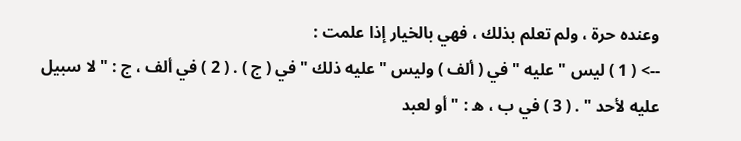وعنده حرة ، ولم تعلم بذلك ، فهي بالخيار إذا علمت :
--> ( 1 ) ليس " عليه " في ( ألف ) وليس " عليه ذلك " في ( ج ) . ( 2 ) في ألف ، ج : " لا سبيل عليه لأحد " . ( 3 ) في ب ، ه : " أو لعبد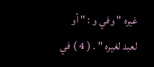غيره " وفي و : " أو لعبد لغيره " . ( 4 ) في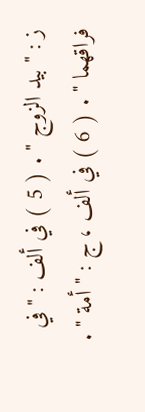ز : " بيد الزوج " . ( 5 ) في ألف : " في فراقهما " . ( 6 ) في ألف ، ج : " أمة " .